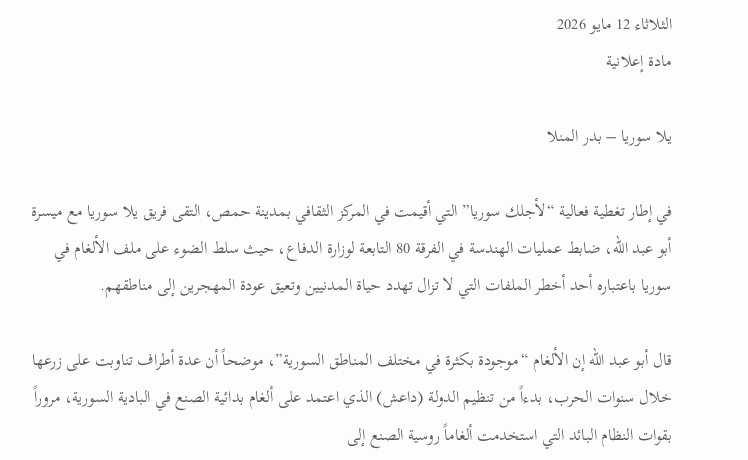الثلاثاء 12 مايو 2026
مادة إعلانية

يلا سوريا – بدر المنلا

في إطار تغطية فعالية “لأجلك سوريا” التي أقيمت في المركز الثقافي بمدينة حمص، التقى فريق يلا سوريا مع ميسرة أبو عبد الله، ضابط عمليات الهندسة في الفرقة 80 التابعة لوزارة الدفاع، حيث سلط الضوء على ملف الألغام في سوريا باعتباره أحد أخطر الملفات التي لا تزال تهدد حياة المدنيين وتعيق عودة المهجرين إلى مناطقهم.

قال أبو عبد الله إن الألغام “موجودة بكثرة في مختلف المناطق السورية”، موضحاً أن عدة أطراف تناوبت على زرعها خلال سنوات الحرب، بدءاً من تنظيم الدولة (داعش) الذي اعتمد على ألغام بدائية الصنع في البادية السورية، مروراً بقوات النظام البائد التي استخدمت ألغاماً روسية الصنع إلى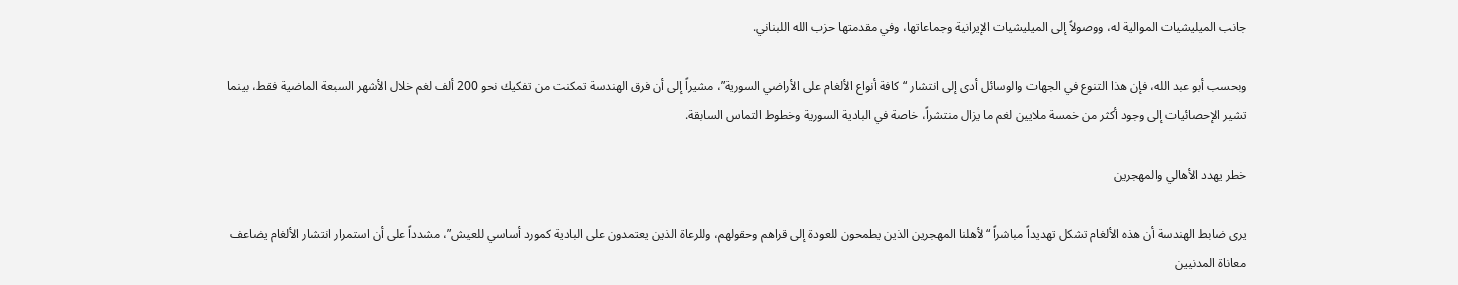جانب الميليشيات الموالية له، ووصولاً إلى الميليشيات الإيرانية وجماعاتها، وفي مقدمتها حزب الله اللبناني.

وبحسب أبو عبد الله، فإن هذا التنوع في الجهات والوسائل أدى إلى انتشار “كافة أنواع الألغام على الأراضي السورية”، مشيراً إلى أن فرق الهندسة تمكنت من تفكيك نحو 200 ألف لغم خلال الأشهر السبعة الماضية فقط، بينما تشير الإحصائيات إلى وجود أكثر من خمسة ملايين لغم ما يزال منتشراً، خاصة في البادية السورية وخطوط التماس السابقة.

خطر يهدد الأهالي والمهجرين

يرى ضابط الهندسة أن هذه الألغام تشكل تهديداً مباشراً “لأهلنا المهجرين الذين يطمحون للعودة إلى قراهم وحقولهم، وللرعاة الذين يعتمدون على البادية كمورد أساسي للعيش”، مشدداً على أن استمرار انتشار الألغام يضاعف معاناة المدنيين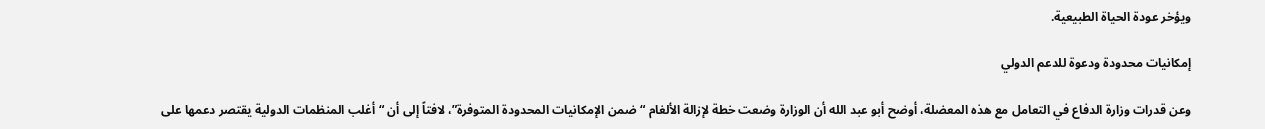ويؤخر عودة الحياة الطبيعية.

إمكانيات محدودة ودعوة للدعم الدولي

وعن قدرات وزارة الدفاع في التعامل مع هذه المعضلة، أوضح أبو عبد الله أن الوزارة وضعت خطة لإزالة الألغام “ضمن الإمكانيات المحدودة المتوفرة”، لافتاً إلى أن “أغلب المنظمات الدولية يقتصر دعمها على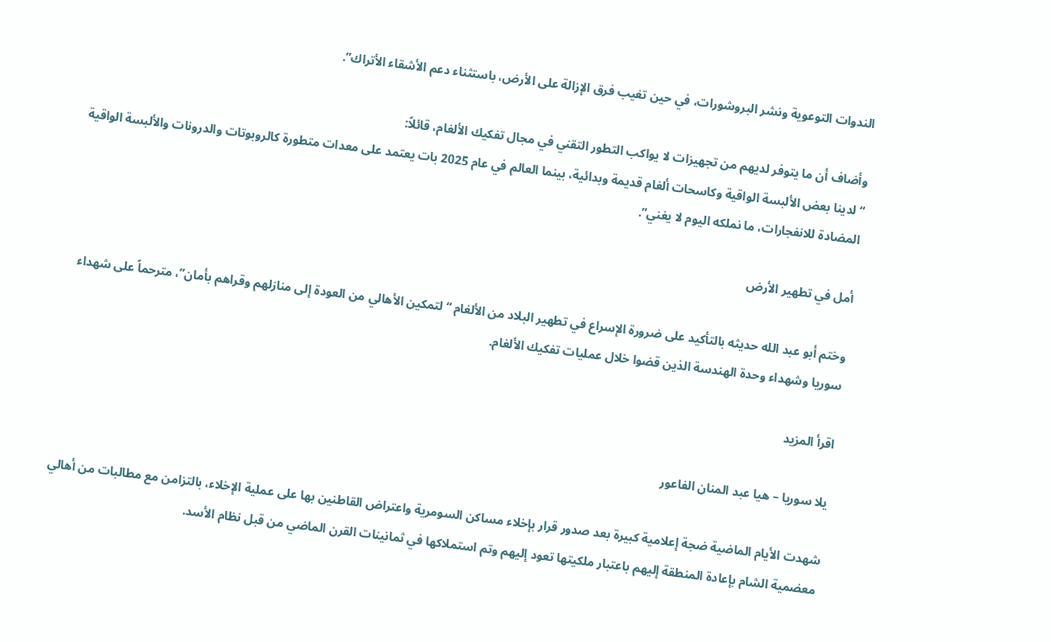الندوات التوعوية ونشر البروشورات، في حين تغيب فرق الإزالة على الأرض، باستثناء دعم الأشقاء الأتراك”.

وأضاف أن ما يتوفر لديهم من تجهيزات لا يواكب التطور التقني في مجال تفكيك الألغام، قائلاً:
“لدينا بعض الألبسة الواقية وكاسحات ألغام قديمة وبدائية، بينما العالم في عام 2025 بات يعتمد على معدات متطورة كالروبوتات والدرونات والألبسة الواقية المضادة للانفجارات، ما نملكه اليوم لا يغني”.

أمل في تطهير الأرض

وختم أبو عبد الله حديثه بالتأكيد على ضرورة الإسراع في تطهير البلاد من الألغام “لتمكين الأهالي من العودة إلى منازلهم وقراهم بأمان”، مترحماً على شهداء سوريا وشهداء وحدة الهندسة الذين قضوا خلال عمليات تفكيك الألغام.

اقرأ المزيد

يلا سوريا – هيا عبد المنان الفاعور

شهدت الأيام الماضية ضجة إعلامية كبيرة بعد صدور قرار بإخلاء مساكن السومرية واعتراض القاطنين بها على عملية الإخلاء، بالتزامن مع مطالبات من أهالي معضمية الشام بإعادة المنطقة إليهم باعتبار ملكيتها تعود إليهم وتم استملاكها في ثمانينات القرن الماضي من قبل نظام الأسد.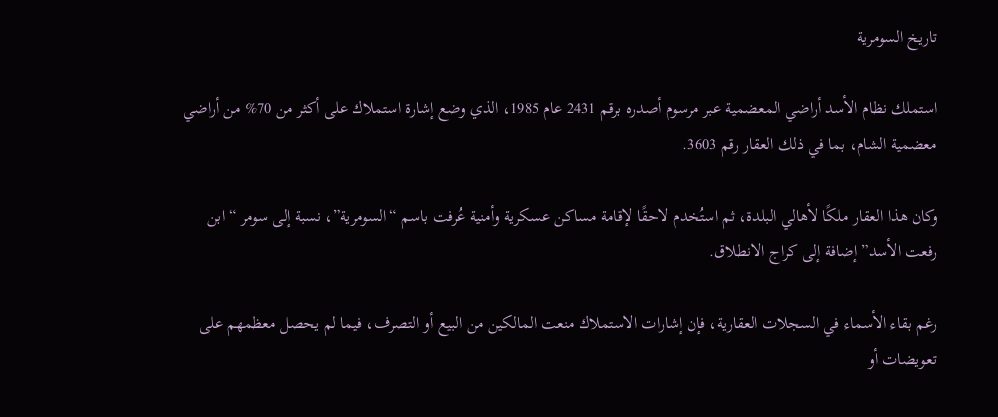تاريخ السومرية

استملك نظام الأسد أراضي المعضمية عبر مرسوم أصدره برقم 2431 عام 1985، الذي وضع إشارة استملاك على أكثر من 70% من أراضي معضمية الشام، بما في ذلك العقار رقم 3603.

وكان هذا العقار ملكًا لأهالي البلدة، ثم استُخدم لاحقًا لإقامة مساكن عسكرية وأمنية عُرفت باسم “السومرية”، نسبة إلى سومر “ابن رفعت الأسد” إضافة إلى كراج الانطلاق.

رغم بقاء الأسماء في السجلات العقارية، فإن إشارات الاستملاك منعت المالكين من البيع أو التصرف، فيما لم يحصل معظمهم على تعويضات أو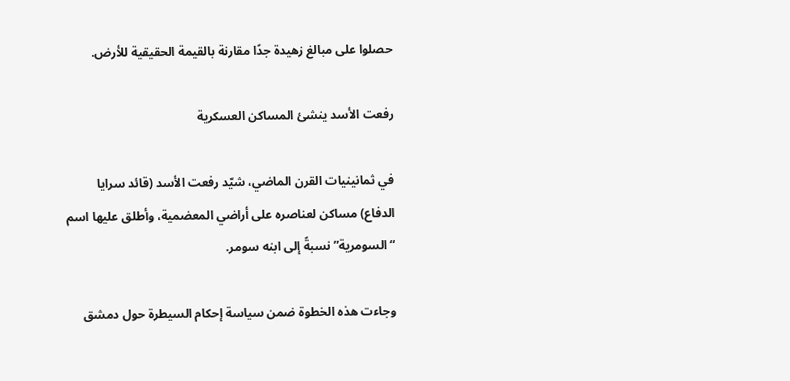حصلوا على مبالغ زهيدة جدًا مقارنة بالقيمة الحقيقية للأرض.

رفعت الأسد ينشئ المساكن العسكرية

في ثمانينيات القرن الماضي، شيّد رفعت الأسد (قائد سرايا الدفاع) مساكن لعناصره على أراضي المعضمية، وأطلق عليها اسم “السومرية” نسبةً إلى ابنه سومر.

وجاءت هذه الخطوة ضمن سياسة إحكام السيطرة حول دمشق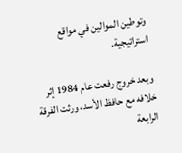وتوطين الموالين في مواقع استراتيجية.

وبعد خروج رفعت عام 1984 إثر خلافه مع حافظ الأسد، ورثت الفرقة الرابعة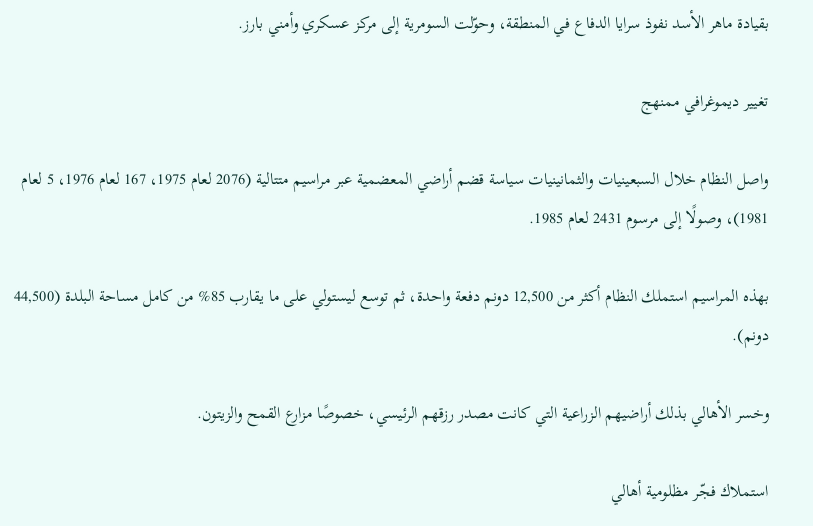بقيادة ماهر الأسد نفوذ سرايا الدفاع في المنطقة، وحوّلت السومرية إلى مركز عسكري وأمني بارز.

تغيير ديموغرافي ممنهج

واصل النظام خلال السبعينيات والثمانينيات سياسة قضم أراضي المعضمية عبر مراسيم متتالية (2076 لعام 1975، 167 لعام 1976، 5 لعام 1981)، وصولًا إلى مرسوم 2431 لعام 1985.

بهذه المراسيم استملك النظام أكثر من 12,500 دونم دفعة واحدة، ثم توسع ليستولي على ما يقارب 85% من كامل مساحة البلدة (44,500 دونم).

وخسر الأهالي بذلك أراضيهم الزراعية التي كانت مصدر رزقهم الرئيسي، خصوصًا مزارع القمح والزيتون.

استملاك فجّر مظلومية أهالي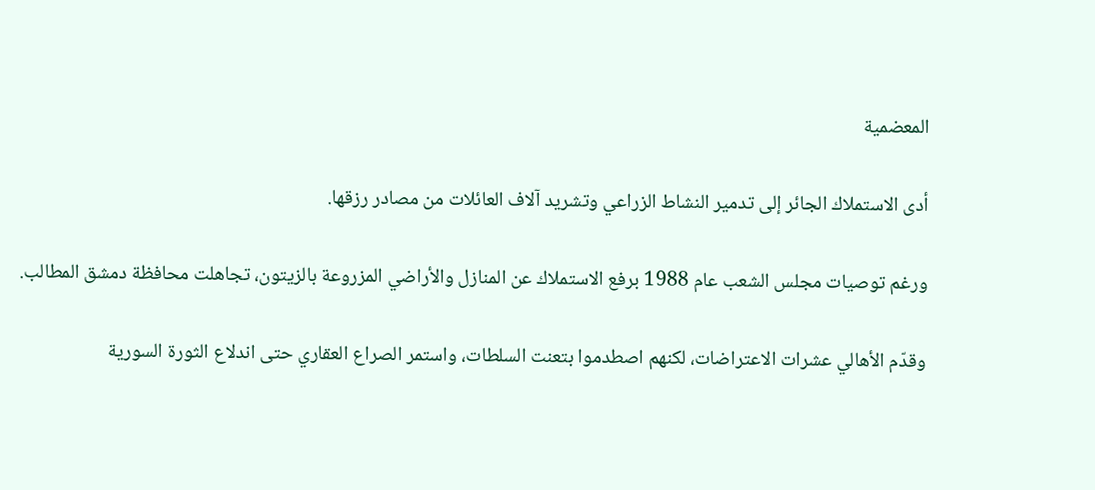المعضمية

أدى الاستملاك الجائر إلى تدمير النشاط الزراعي وتشريد آلاف العائلات من مصادر رزقها.

ورغم توصيات مجلس الشعب عام 1988 برفع الاستملاك عن المنازل والأراضي المزروعة بالزيتون، تجاهلت محافظة دمشق المطالب.

وقدّم الأهالي عشرات الاعتراضات، لكنهم اصطدموا بتعنت السلطات، واستمر الصراع العقاري حتى اندلاع الثورة السورية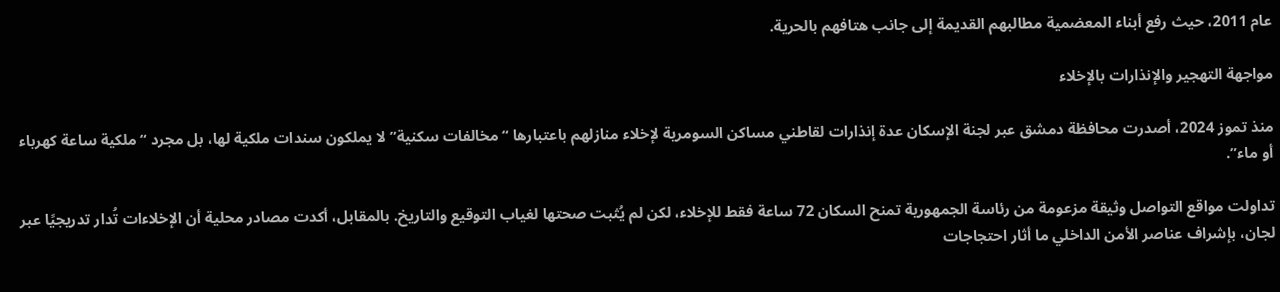عام 2011، حيث رفع أبناء المعضمية مطالبهم القديمة إلى جانب هتافهم بالحرية.

مواجهة التهجير والإنذارات بالإخلاء

منذ تموز 2024، أصدرت محافظة دمشق عبر لجنة الإسكان عدة إنذارات لقاطني مساكن السومرية لإخلاء منازلهم باعتبارها “مخالفات سكنية” لا يملكون سندات ملكية لها، بل مجرد “ملكية ساعة كهرباء أو ماء”.

تداولت مواقع التواصل وثيقة مزعومة من رئاسة الجمهورية تمنح السكان 72 ساعة فقط للإخلاء، لكن لم يُثبت صحتها لغياب التوقيع والتاريخ. بالمقابل، أكدت مصادر محلية أن الإخلاءات تُدار تدريجيًا عبر لجان، بإشراف عناصر الأمن الداخلي ما أثار احتجاجات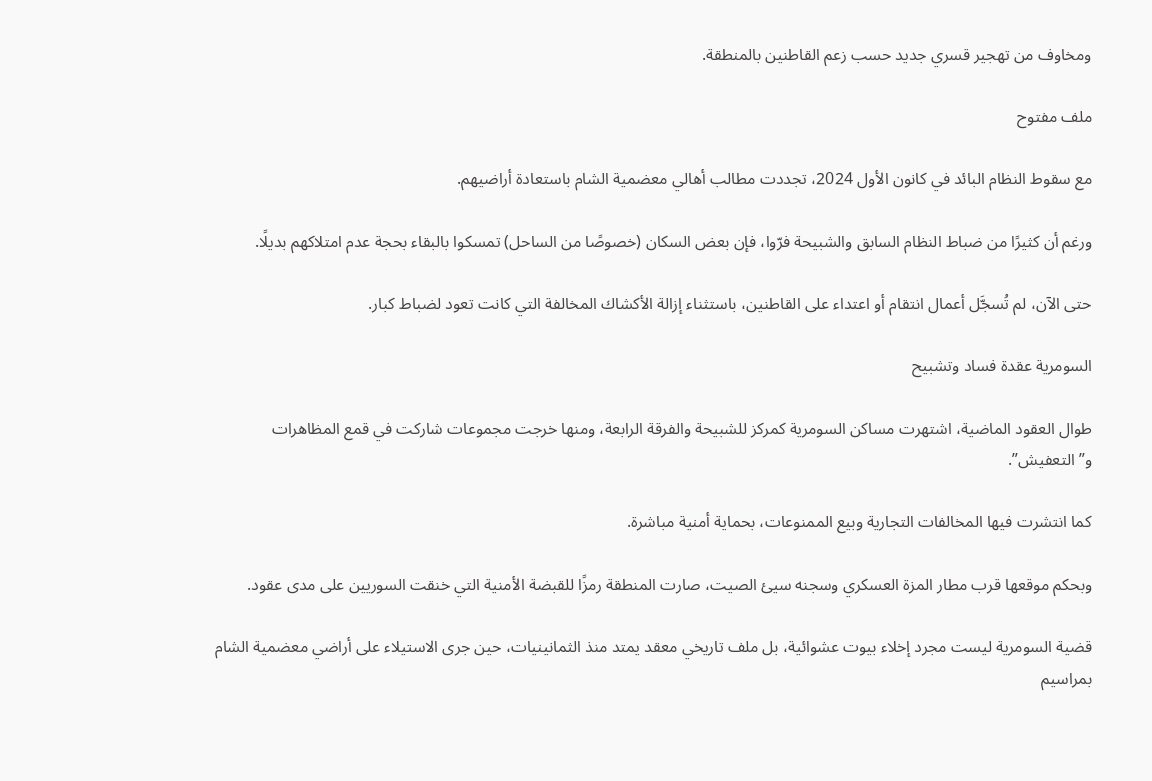ومخاوف من تهجير قسري جديد حسب زعم القاطنين بالمنطقة.

ملف مفتوح

مع سقوط النظام البائد في كانون الأول 2024، تجددت مطالب أهالي معضمية الشام باستعادة أراضيهم.

ورغم أن كثيرًا من ضباط النظام السابق والشبيحة فرّوا، فإن بعض السكان (خصوصًا من الساحل) تمسكوا بالبقاء بحجة عدم امتلاكهم بديلًا.

حتى الآن، لم تُسجَّل أعمال انتقام أو اعتداء على القاطنين، باستثناء إزالة الأكشاك المخالفة التي كانت تعود لضباط كبار.

السومرية عقدة فساد وتشبيح

طوال العقود الماضية، اشتهرت مساكن السومرية كمركز للشبيحة والفرقة الرابعة، ومنها خرجت مجموعات شاركت في قمع المظاهرات و”التعفيش”.

كما انتشرت فيها المخالفات التجارية وبيع الممنوعات، بحماية أمنية مباشرة.

وبحكم موقعها قرب مطار المزة العسكري وسجنه سيئ الصيت، صارت المنطقة رمزًا للقبضة الأمنية التي خنقت السوريين على مدى عقود.

قضية السومرية ليست مجرد إخلاء بيوت عشوائية، بل ملف تاريخي معقد يمتد منذ الثمانينيات، حين جرى الاستيلاء على أراضي معضمية الشام بمراسيم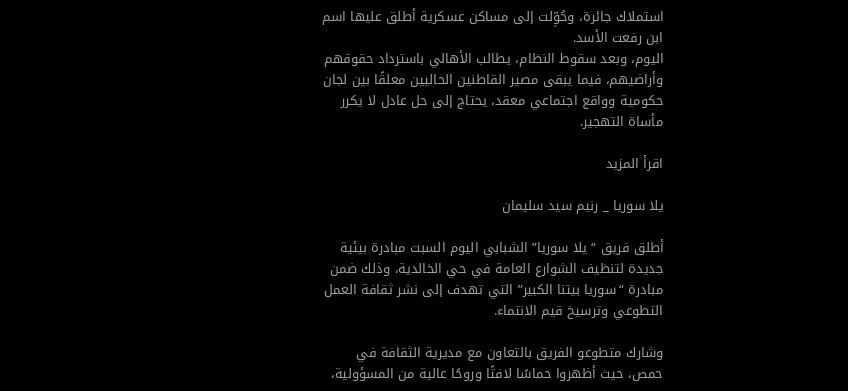استملاك جائرة، وحُوِّلت إلى مساكن عسكرية أطلق عليها اسم ابن رفعت الأسد.
اليوم، وبعد سقوط النظام، يطالب الأهالي باسترداد حقوقهم وأراضيهم، فيما يبقى مصير القاطنين الحاليين معلقًا بين لجان حكومية وواقع اجتماعي معقد، يحتاج إلى حل عادل لا يكرر مأساة التهجير.

اقرأ المزيد

يلا سوريا _ رنيم سيد سليمان

أطلق فريق “يلا سوريا” الشبابي اليوم السبت مبادرة بيئية جديدة لتنظيف الشوارع العامة في حي الخالدية، وذلك ضمن مبادرة “سوريا بيتنا الكبير” التي تهدف إلى نشر ثقافة العمل التطوعي وترسيخ قيم الانتماء.

وشارك متطوعو الفريق بالتعاون مع مديرية الثقافة في حمص، حيث أظهروا حماسًا لافتًا وروحًا عالية من المسؤولية،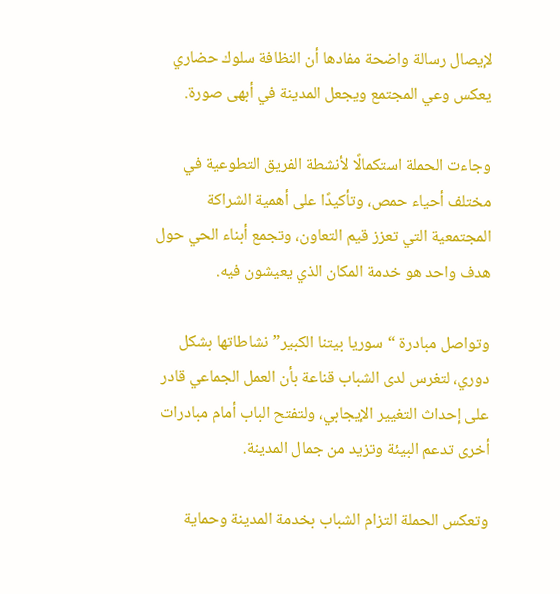لإيصال رسالة واضحة مفادها أن النظافة سلوك حضاري يعكس وعي المجتمع ويجعل المدينة في أبهى صورة.

وجاءت الحملة استكمالًا لأنشطة الفريق التطوعية في مختلف أحياء حمص، وتأكيدًا على أهمية الشراكة المجتمعية التي تعزز قيم التعاون، وتجمع أبناء الحي حول هدف واحد هو خدمة المكان الذي يعيشون فيه.

وتواصل مبادرة “سوريا بيتنا الكبير” نشاطاتها بشكل دوري، لتغرس لدى الشباب قناعة بأن العمل الجماعي قادر على إحداث التغيير الإيجابي، ولتفتح الباب أمام مبادرات أخرى تدعم البيئة وتزيد من جمال المدينة.

وتعكس الحملة التزام الشباب بخدمة المدينة وحماية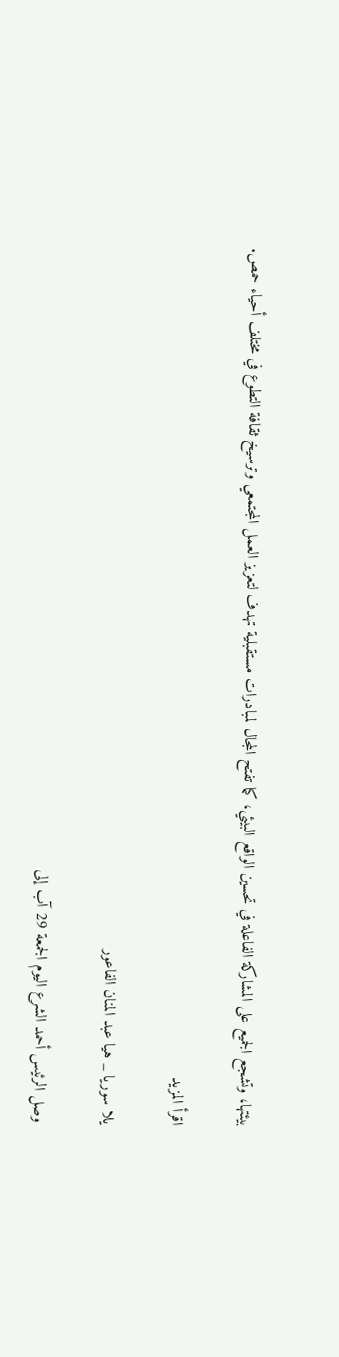بيئتها، وتشجع الجميع على المشاركة الفاعلة في تحسين الواقع البيئي، كما تفتح المجال لمبادرات مستقبلية تهدف لتعزيز العمل المجتمعي وترسيخ ثقافة التطوع في مختلف أحياء حمص.

اقرأ المزيد

يلا سوريا _ هيا عبد المنان الفاعور

وصل الرئيس أحمد الشرع اليوم الجمعة 29 آب إلى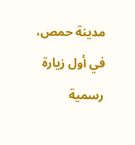مدينة حمص، في أول زيارة رسمية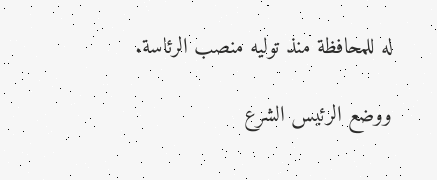له للمحافظة منذ توليه منصب الرئاسة.

ووضع الرئيس الشرع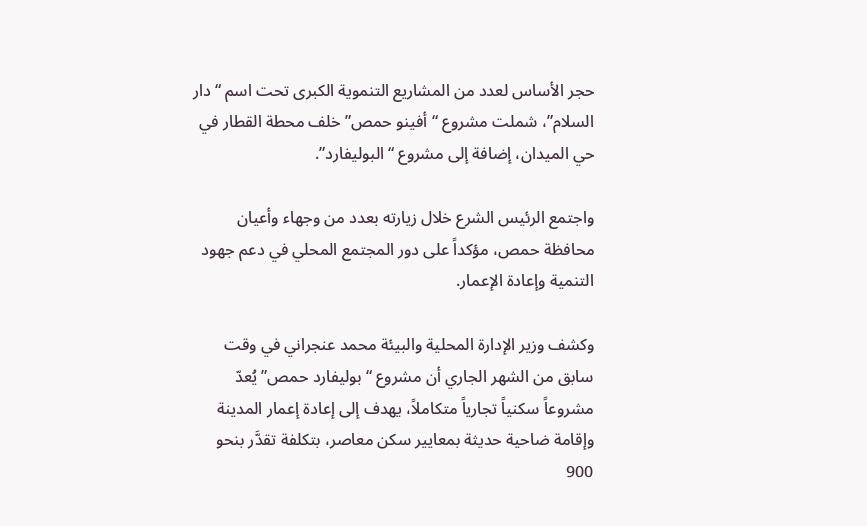حجر الأساس لعدد من المشاريع التنموية الكبرى تحت اسم “دار السلام”، شملت مشروع “أفينو حمص” خلف محطة القطار في حي الميدان، إضافة إلى مشروع “البوليفارد”.

واجتمع الرئيس الشرع خلال زيارته بعدد من وجهاء وأعيان محافظة حمص، مؤكداً على دور المجتمع المحلي في دعم جهود التنمية وإعادة الإعمار.

وكشف وزير الإدارة المحلية والبيئة محمد عنجراني في وقت سابق من الشهر الجاري أن مشروع “بوليفارد حمص” يُعدّ مشروعاً سكنياً تجارياً متكاملاً، يهدف إلى إعادة إعمار المدينة وإقامة ضاحية حديثة بمعايير سكن معاصر، بتكلفة تقدَّر بنحو 900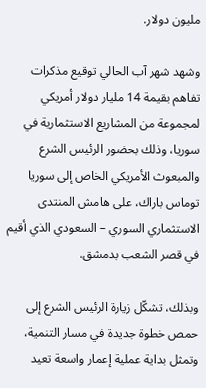مليون دولار.

وشهد شهر آب الحالي توقيع مذكرات تفاهم بقيمة 14 مليار دولار أمريكي لمجموعة من المشاريع الاستثمارية في سوريا، وذلك بحضور الرئيس الشرع والمبعوث الأمريكي الخاص إلى سوريا توماس باراك، على هامش المنتدى الاستثماري السوري – السعودي الذي أقيم في قصر الشعب بدمشق.

وبذلك، تشكّل زيارة الرئيس الشرع إلى حمص خطوة جديدة في مسار التنمية، وتمثل بداية عملية إعمار واسعة تعيد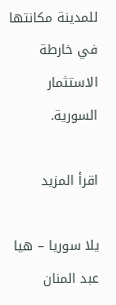للمدينة مكانتها في خارطة الاستثمار السورية.

اقرأ المزيد

يلا سوريا – هيا عبد المنان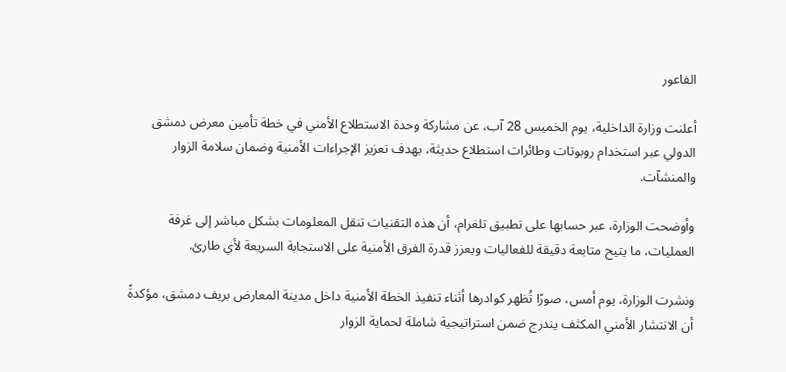الفاعور

أعلنت وزارة الداخلية، يوم الخميس 28 آب، عن مشاركة وحدة الاستطلاع الأمني في خطة تأمين معرض دمشق الدولي عبر استخدام روبوتات وطائرات استطلاع حديثة، بهدف تعزيز الإجراءات الأمنية وضمان سلامة الزوار والمنشآت.

وأوضحت الوزارة، عبر حسابها على تطبيق تلغرام، أن هذه التقنيات تنقل المعلومات بشكل مباشر إلى غرفة العمليات، ما يتيح متابعة دقيقة للفعاليات ويعزز قدرة الفرق الأمنية على الاستجابة السريعة لأي طارئ.

ونشرت الوزارة، يوم أمس، صورًا تُظهر كوادرها أثناء تنفيذ الخطة الأمنية داخل مدينة المعارض بريف دمشق، مؤكدةً أن الانتشار الأمني المكثف يندرج ضمن استراتيجية شاملة لحماية الزوار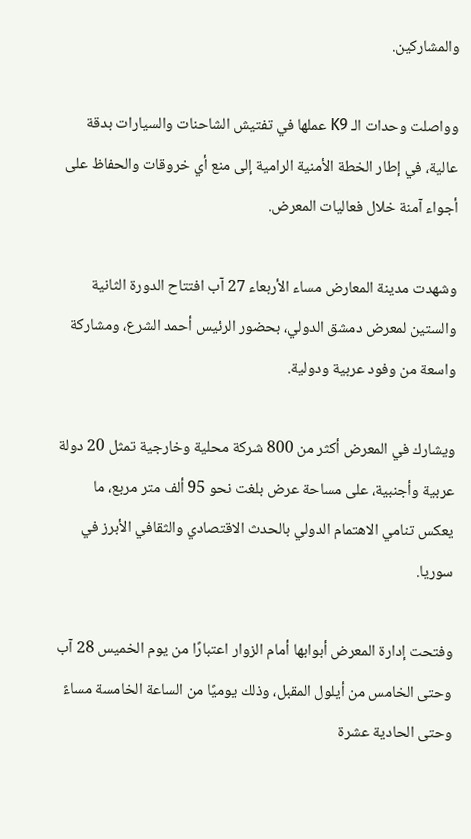والمشاركين.

وواصلت وحدات الـ K9 عملها في تفتيش الشاحنات والسيارات بدقة عالية، في إطار الخطة الأمنية الرامية إلى منع أي خروقات والحفاظ على أجواء آمنة خلال فعاليات المعرض.

وشهدت مدينة المعارض مساء الأربعاء 27 آب افتتاح الدورة الثانية والستين لمعرض دمشق الدولي، بحضور الرئيس أحمد الشرع، ومشاركة واسعة من وفود عربية ودولية.

ويشارك في المعرض أكثر من 800 شركة محلية وخارجية تمثل 20 دولة عربية وأجنبية، على مساحة عرض بلغت نحو 95 ألف متر مربع، ما يعكس تنامي الاهتمام الدولي بالحدث الاقتصادي والثقافي الأبرز في سوريا.

وفتحت إدارة المعرض أبوابها أمام الزوار اعتبارًا من يوم الخميس 28 آب وحتى الخامس من أيلول المقبل، وذلك يوميًا من الساعة الخامسة مساءً وحتى الحادية عشرة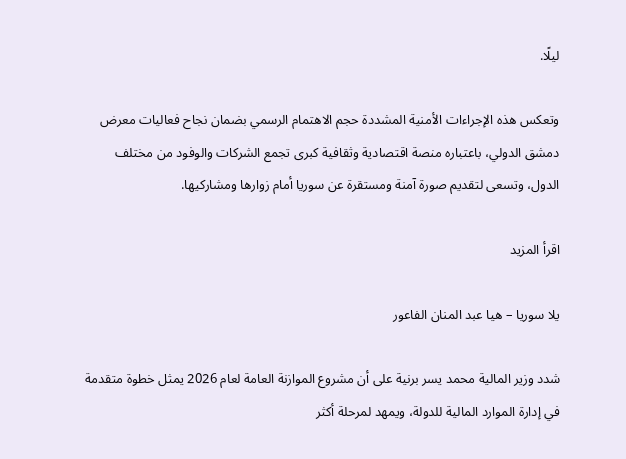ليلًا.

وتعكس هذه الإجراءات الأمنية المشددة حجم الاهتمام الرسمي بضمان نجاح فعاليات معرض دمشق الدولي، باعتباره منصة اقتصادية وثقافية كبرى تجمع الشركات والوفود من مختلف الدول، وتسعى لتقديم صورة آمنة ومستقرة عن سوريا أمام زوارها ومشاركيها.

اقرأ المزيد

يلا سوريا – هيا عبد المنان الفاعور

شدد وزير المالية محمد يسر برنية على أن مشروع الموازنة العامة لعام 2026 يمثل خطوة متقدمة في إدارة الموارد المالية للدولة، ويمهد لمرحلة أكثر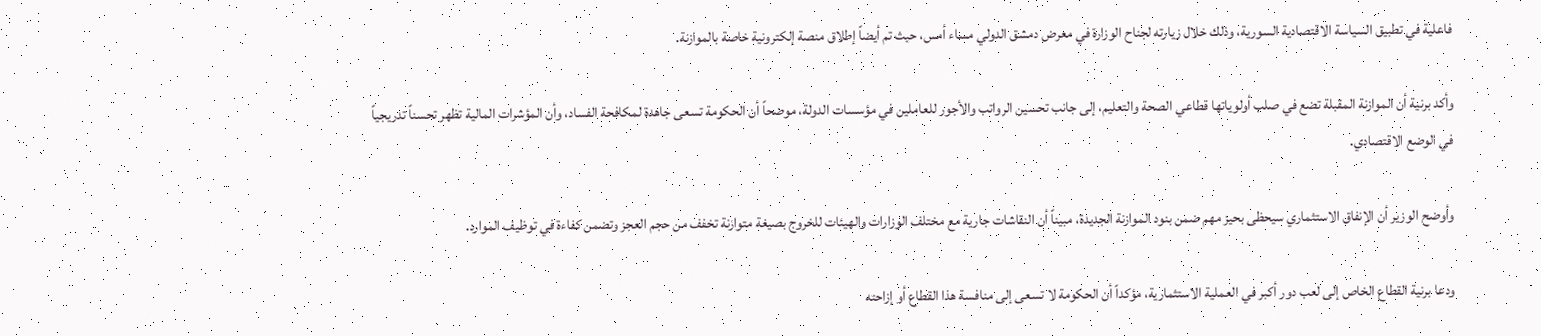فاعلية في تطبيق السياسة الاقتصادية السورية، وذلك خلال زيارته لجناح الوزارة في معرض دمشق الدولي مساء أمس، حيث تم أيضاً إطلاق منصة إلكترونية خاصة بالموازنة.

وأكد برنية أن الموازنة المقبلة تضع في صلب أولوياتها قطاعي الصحة والتعليم، إلى جانب تحسين الرواتب والأجور للعاملين في مؤسسات الدولة، موضحاً أن الحكومة تسعى جاهدة لمكافحة الفساد، وأن المؤشرات المالية تظهر تحسناً تدريجياً في الوضع الاقتصادي.

وأوضح الوزير أن الإنفاق الاستثماري سيحظى بحيز مهم ضمن بنود الموازنة الجديدة، مبيناً أن النقاشات جارية مع مختلف الوزارات والهيئات للخروج بصيغة متوازنة تخفف من حجم العجز وتضمن كفاءة في توظيف الموارد.

ودعا برنية القطاع الخاص إلى لعب دور أكبر في العملية الاستثمارية، مؤكداً أن الحكومة لا تسعى إلى منافسة هذا القطاع أو إزاحته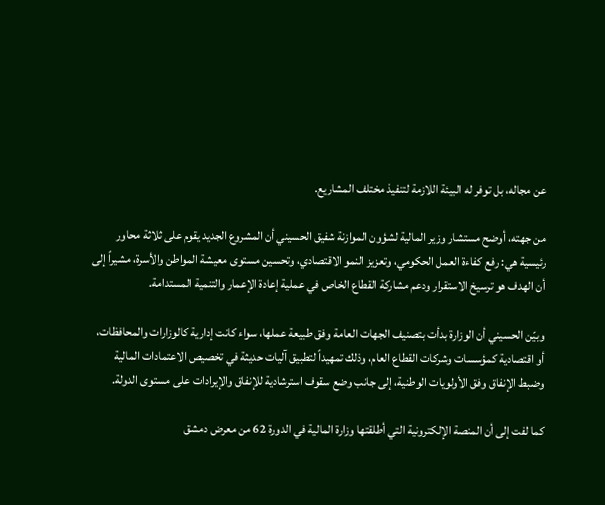عن مجاله، بل توفر له البيئة اللازمة لتنفيذ مختلف المشاريع.

من جهته، أوضح مستشار وزير المالية لشؤون الموازنة شفيق الحسيني أن المشروع الجديد يقوم على ثلاثة محاور رئيسية هي: رفع كفاءة العمل الحكومي، وتعزيز النمو الاقتصادي، وتحسين مستوى معيشة المواطن والأسرة، مشيراً إلى أن الهدف هو ترسيخ الاستقرار ودعم مشاركة القطاع الخاص في عملية إعادة الإعمار والتنمية المستدامة.

وبيّن الحسيني أن الوزارة بدأت بتصنيف الجهات العامة وفق طبيعة عملها، سواء كانت إدارية كالوزارات والمحافظات، أو اقتصادية كمؤسسات وشركات القطاع العام، وذلك تمهيداً لتطبيق آليات حديثة في تخصيص الاعتمادات المالية وضبط الإنفاق وفق الأولويات الوطنية، إلى جانب وضع سقوف استرشادية للإنفاق والإيرادات على مستوى الدولة.

كما لفت إلى أن المنصة الإلكترونية التي أطلقتها وزارة المالية في الدورة 62 من معرض دمشق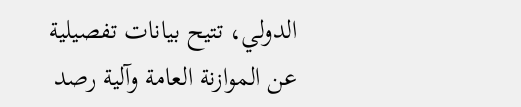الدولي، تتيح بيانات تفصيلية عن الموازنة العامة وآلية رصد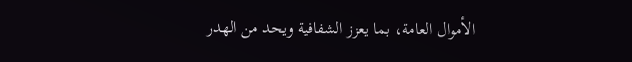الأموال العامة، بما يعزز الشفافية ويحد من الهدر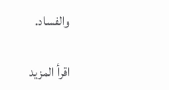والفساد.

اقرأ المزيد